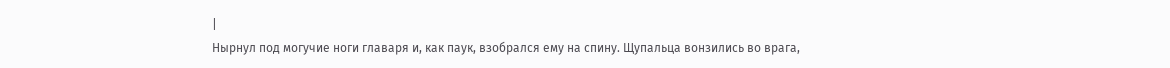|
Нырнул под могучие ноги главаря и, как паук, взобрался ему на спину. Щупальца вонзились во врага,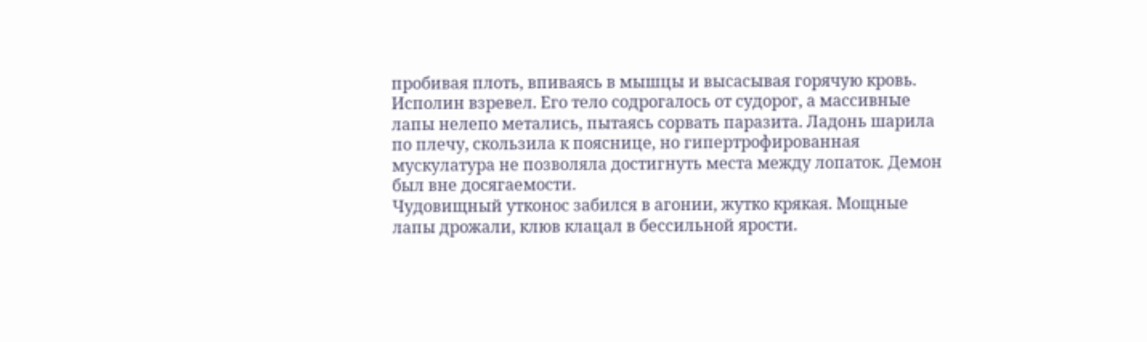пробивая плоть, впиваясь в мышцы и высасывая горячую кровь.
Исполин взревел. Его тело содрогалось от судорог, а массивные лапы нелепо метались, пытаясь сорвать паразита. Ладонь шарила по плечу, скользила к пояснице, но гипертрофированная мускулатура не позволяла достигнуть места между лопаток. Демон был вне досягаемости.
Чудовищный утконос забился в агонии, жутко крякая. Мощные лапы дрожали, клюв клацал в бессильной ярости.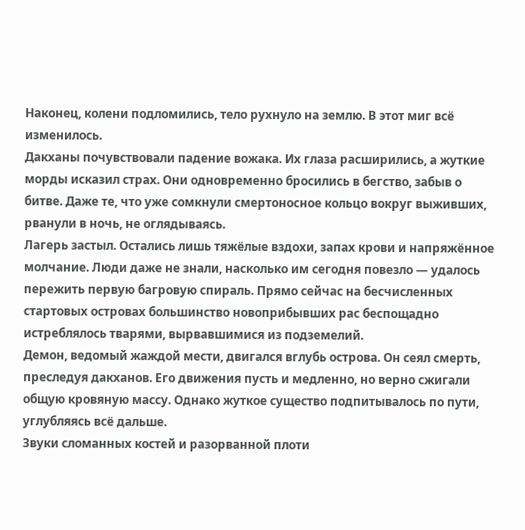Наконец, колени подломились, тело рухнуло на землю. В этот миг всё изменилось.
Дакханы почувствовали падение вожака. Их глаза расширились, а жуткие морды исказил страх. Они одновременно бросились в бегство, забыв о битве. Даже те, что уже сомкнули смертоносное кольцо вокруг выживших, рванули в ночь, не оглядываясь.
Лагерь застыл. Остались лишь тяжёлые вздохи, запах крови и напряжённое молчание. Люди даже не знали, насколько им сегодня повезло — удалось пережить первую багровую спираль. Прямо сейчас на бесчисленных стартовых островах большинство новоприбывших рас беспощадно истреблялось тварями, вырвавшимися из подземелий.
Демон, ведомый жаждой мести, двигался вглубь острова. Он сеял смерть, преследуя дакханов. Его движения пусть и медленно, но верно сжигали общую кровяную массу. Однако жуткое существо подпитывалось по пути, углубляясь всё дальше.
Звуки сломанных костей и разорванной плоти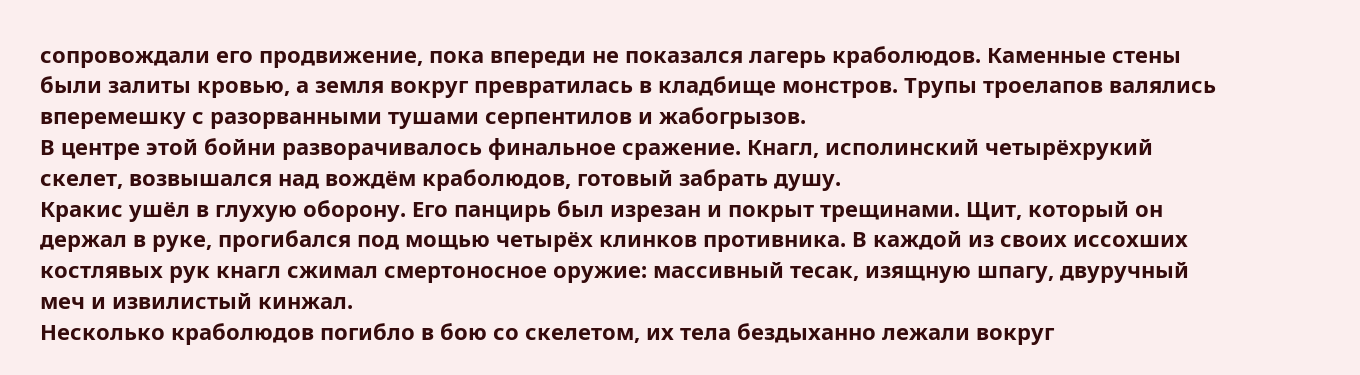сопровождали его продвижение, пока впереди не показался лагерь краболюдов. Каменные стены были залиты кровью, а земля вокруг превратилась в кладбище монстров. Трупы троелапов валялись вперемешку с разорванными тушами серпентилов и жабогрызов.
В центре этой бойни разворачивалось финальное сражение. Кнагл, исполинский четырёхрукий скелет, возвышался над вождём краболюдов, готовый забрать душу.
Кракис ушёл в глухую оборону. Его панцирь был изрезан и покрыт трещинами. Щит, который он держал в руке, прогибался под мощью четырёх клинков противника. В каждой из своих иссохших костлявых рук кнагл сжимал смертоносное оружие: массивный тесак, изящную шпагу, двуручный меч и извилистый кинжал.
Несколько краболюдов погибло в бою со скелетом, их тела бездыханно лежали вокруг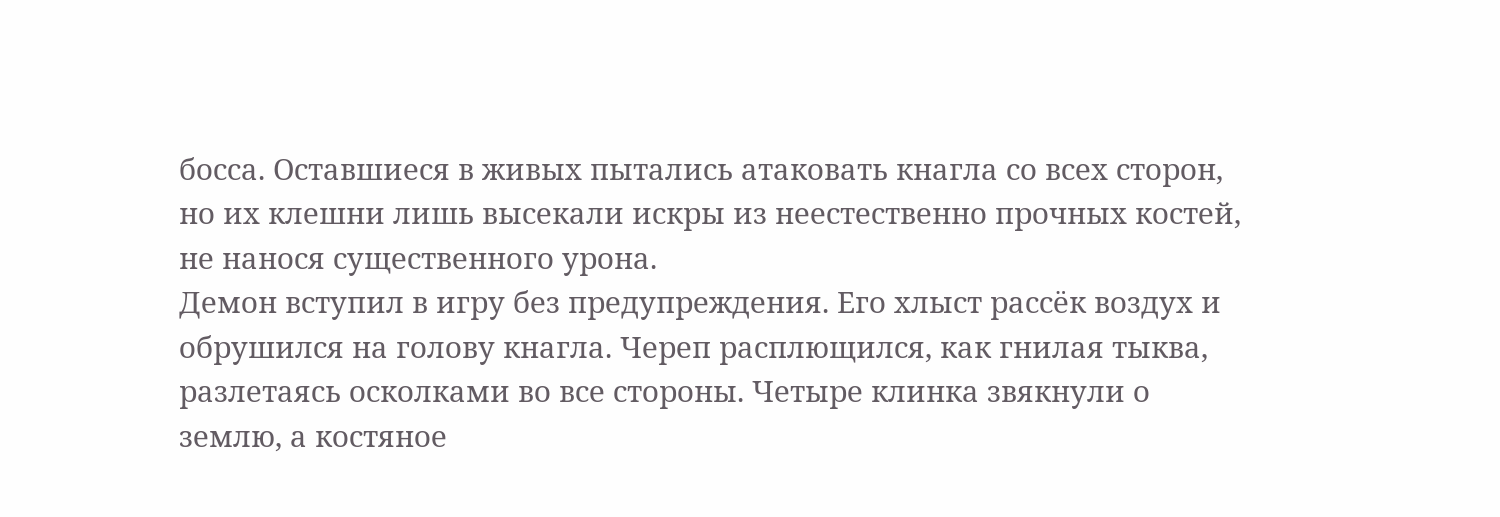босса. Оставшиеся в живых пытались атаковать кнагла со всех сторон, но их клешни лишь высекали искры из неестественно прочных костей, не нанося существенного урона.
Демон вступил в игру без предупреждения. Его хлыст рассёк воздух и обрушился на голову кнагла. Череп расплющился, как гнилая тыква, разлетаясь осколками во все стороны. Четыре клинка звякнули о землю, а костяное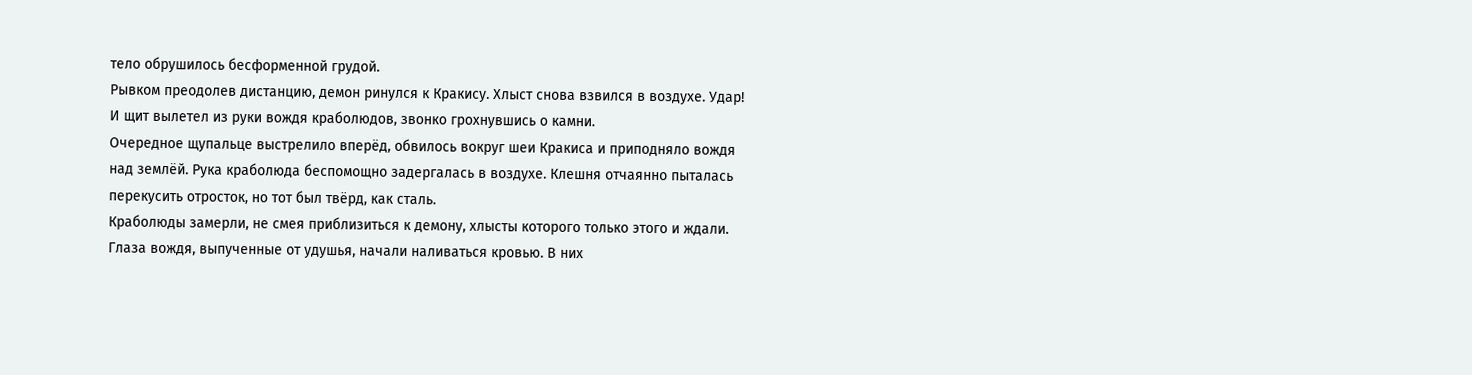тело обрушилось бесформенной грудой.
Рывком преодолев дистанцию, демон ринулся к Кракису. Хлыст снова взвился в воздухе. Удар! И щит вылетел из руки вождя краболюдов, звонко грохнувшись о камни.
Очередное щупальце выстрелило вперёд, обвилось вокруг шеи Кракиса и приподняло вождя над землёй. Рука краболюда беспомощно задергалась в воздухе. Клешня отчаянно пыталась перекусить отросток, но тот был твёрд, как сталь.
Краболюды замерли, не смея приблизиться к демону, хлысты которого только этого и ждали. Глаза вождя, выпученные от удушья, начали наливаться кровью. В них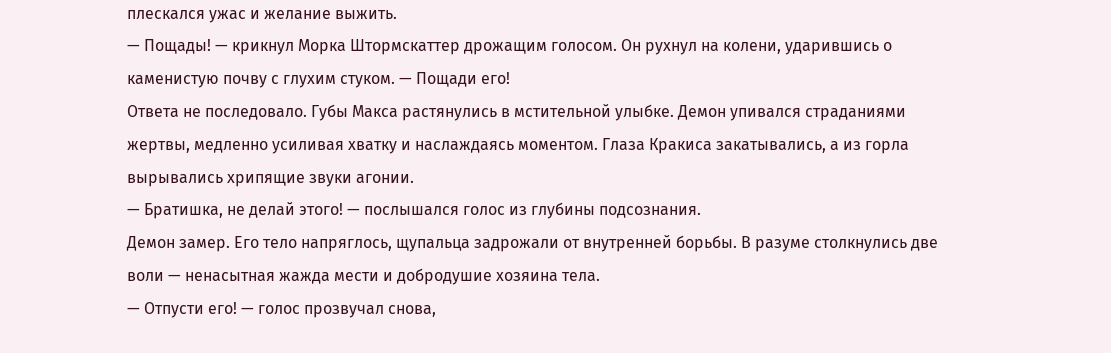плескался ужас и желание выжить.
— Пощады! — крикнул Морка Штормскаттер дрожащим голосом. Он рухнул на колени, ударившись о каменистую почву с глухим стуком. — Пощади его!
Ответа не последовало. Губы Макса растянулись в мстительной улыбке. Демон упивался страданиями жертвы, медленно усиливая хватку и наслаждаясь моментом. Глаза Кракиса закатывались, а из горла вырывались хрипящие звуки агонии.
— Братишка, не делай этого! — послышался голос из глубины подсознания.
Демон замер. Его тело напряглось, щупальца задрожали от внутренней борьбы. В разуме столкнулись две воли — ненасытная жажда мести и добродушие хозяина тела.
— Отпусти его! — голос прозвучал снова,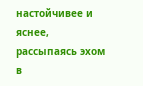настойчивее и яснее, рассыпаясь эхом в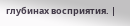глубинах восприятия. |